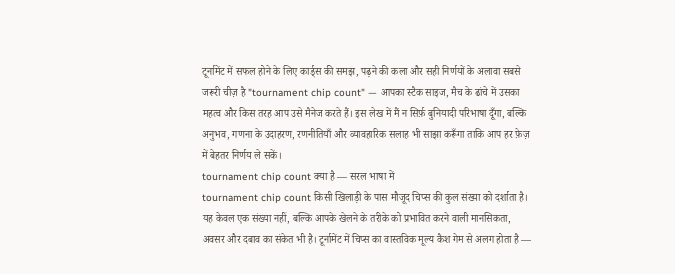टूर्नामेंट में सफल होने के लिए कार्ड्स की समझ, पढ़ने की कला और सही निर्णयों के अलावा सबसे जरूरी चीज़ है "tournament chip count" — आपका स्टैक साइज, मैच के ढांचे में उसका महत्व और किस तरह आप उसे मैनेज करते हैं। इस लेख में मैं न सिर्फ़ बुनियादी परिभाषा दूँगा, बल्कि अनुभव, गणना के उदाहरण, रणनीतियाँ और व्यावहारिक सलाह भी साझा करूँगा ताकि आप हर फ़ेज़ में बेहतर निर्णय ले सकें।
tournament chip count क्या है — सरल भाषा में
tournament chip count किसी खिलाड़ी के पास मौजूद चिप्स की कुल संख्या को दर्शाता है। यह केवल एक संख्या नहीं, बल्कि आपके खेलने के तरीके को प्रभावित करने वाली मानसिकता, अवसर और दबाव का संकेत भी है। टूर्नामेंट में चिप्स का वास्तविक मूल्य कैश गेम से अलग होता है —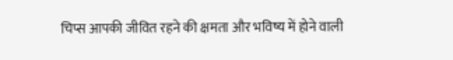चिप्स आपकी जीवित रहने की क्षमता और भविष्य में होने वाली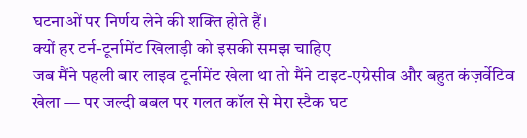घटनाओं पर निर्णय लेने की शक्ति होते हैं।
क्यों हर टर्न-टूर्नामेंट खिलाड़ी को इसकी समझ चाहिए
जब मैंने पहली बार लाइव टूर्नामेंट खेला था तो मैंने टाइट-एग्रेसीव और बहुत कंज़र्वेटिव खेला — पर जल्दी बबल पर गलत कॉल से मेरा स्टैक घट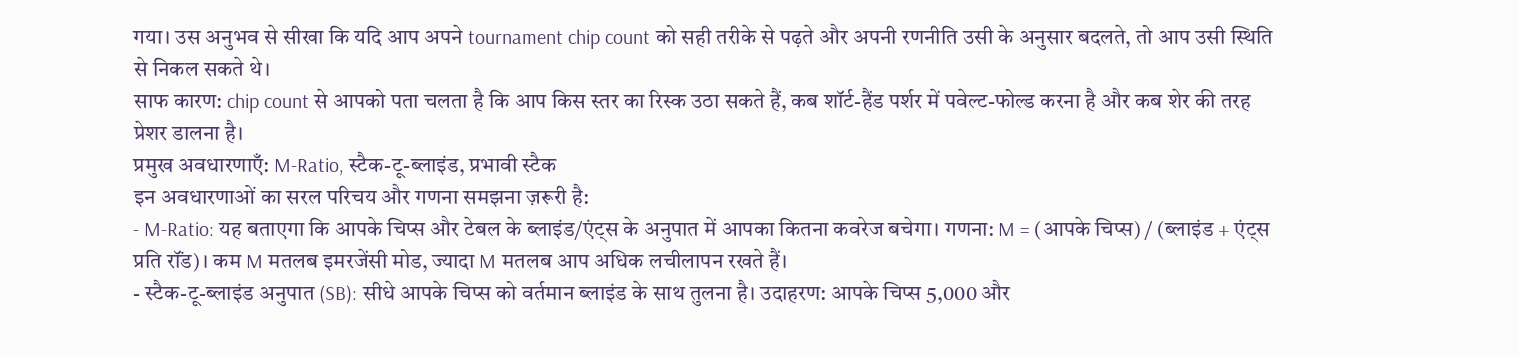गया। उस अनुभव से सीखा कि यदि आप अपने tournament chip count को सही तरीके से पढ़ते और अपनी रणनीति उसी के अनुसार बदलते, तो आप उसी स्थिति से निकल सकते थे।
साफ कारण: chip count से आपको पता चलता है कि आप किस स्तर का रिस्क उठा सकते हैं, कब शॉर्ट-हैंड पर्शर में पवेल्ट-फोल्ड करना है और कब शेर की तरह प्रेशर डालना है।
प्रमुख अवधारणाएँ: M-Ratio, स्टैक-टू-ब्लाइंड, प्रभावी स्टैक
इन अवधारणाओं का सरल परिचय और गणना समझना ज़रूरी है:
- M-Ratio: यह बताएगा कि आपके चिप्स और टेबल के ब्लाइंड/एंट्स के अनुपात में आपका कितना कवरेज बचेगा। गणना: M = (आपके चिप्स) / (ब्लाइंड + एंट्स प्रति रॉंड)। कम M मतलब इमरजेंसी मोड, ज्यादा M मतलब आप अधिक लचीलापन रखते हैं।
- स्टैक-टू-ब्लाइंड अनुपात (SB): सीधे आपके चिप्स को वर्तमान ब्लाइंड के साथ तुलना है। उदाहरण: आपके चिप्स 5,000 और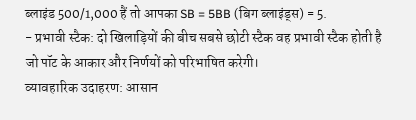ब्लाइंड 500/1,000 हैं तो आपका SB = 5BB (बिग ब्लाइंड्स) = 5.
- प्रभावी स्टैक: दो खिलाड़ियों की बीच सबसे छोटी स्टैक वह प्रभावी स्टैक होती है जो पॉट के आकार और निर्णयों को परिभाषित करेगी।
व्यावहारिक उदाहरण: आसान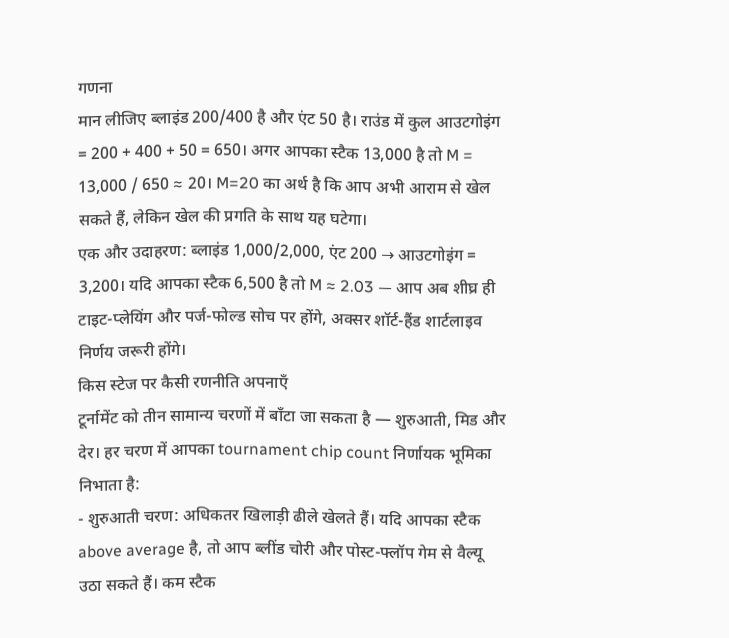गणना
मान लीजिए ब्लाइंड 200/400 है और एंट 50 है। राउंड में कुल आउटगोइंग = 200 + 400 + 50 = 650। अगर आपका स्टैक 13,000 है तो M = 13,000 / 650 ≈ 20। M=20 का अर्थ है कि आप अभी आराम से खेल सकते हैं, लेकिन खेल की प्रगति के साथ यह घटेगा।
एक और उदाहरण: ब्लाइंड 1,000/2,000, एंट 200 → आउटगोइंग = 3,200। यदि आपका स्टैक 6,500 है तो M ≈ 2.03 — आप अब शीघ्र ही टाइट-प्लेयिंग और पर्ज-फोल्ड सोच पर होंगे, अक्सर शॉर्ट-हैंड शार्टलाइव निर्णय जरूरी होंगे।
किस स्टेज पर कैसी रणनीति अपनाएँ
टूर्नामेंट को तीन सामान्य चरणों में बाँटा जा सकता है — शुरुआती, मिड और देर। हर चरण में आपका tournament chip count निर्णायक भूमिका निभाता है:
- शुरुआती चरण: अधिकतर खिलाड़ी ढीले खेलते हैं। यदि आपका स्टैक above average है, तो आप ब्लींड चोरी और पोस्ट-फ्लॉप गेम से वैल्यू उठा सकते हैं। कम स्टैक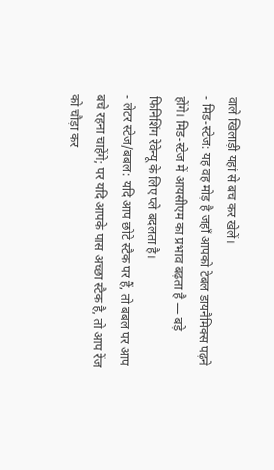वाले खिलाड़ी यहां से बच कर खेलें।
- मिड-स्टेज: यह वह मोड़ है जहाँ आपको टेबल डायनैमिक्स पढ़ने होंगे। मिड-स्टेज में आयसीएम का प्रभाव बढ़ता है — बड़े फिनिशिंग रेवेन्यू के लिए प्ले बदलता है।
- लेटर स्टेज/बबल: यदि आप छोटे स्टैक पर हैं, तो बबल पर आप बचे रहना चाहेंगे; पर यदि आपके पास अच्छा स्टैक है, तो आप रेंज को चौड़ा कर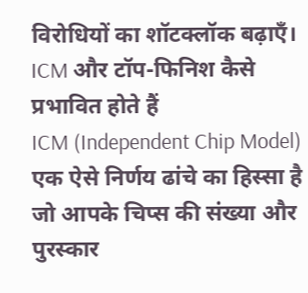विरोधियों का शॉटक्लॉक बढ़ाएँ।
ICM और टॉप-फिनिश कैसे प्रभावित होते हैं
ICM (Independent Chip Model) एक ऐसे निर्णय ढांचे का हिस्सा है जो आपके चिप्स की संख्या और पुरस्कार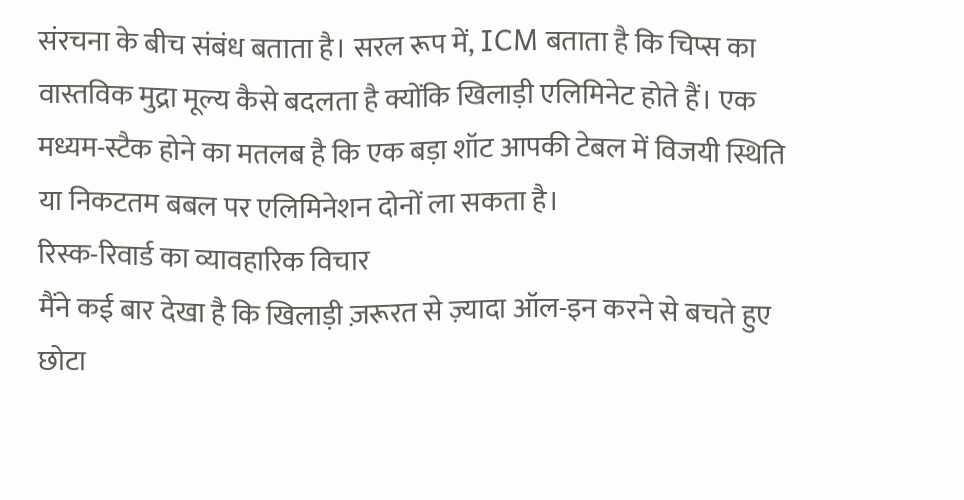संरचना के बीच संबंध बताता है। सरल रूप में, ICM बताता है कि चिप्स का वास्तविक मुद्रा मूल्य कैसे बदलता है क्योंकि खिलाड़ी एलिमिनेट होते हैं। एक मध्यम-स्टैक होने का मतलब है कि एक बड़ा शॉट आपकी टेबल में विजयी स्थिति या निकटतम बबल पर एलिमिनेशन दोनों ला सकता है।
रिस्क-रिवार्ड का व्यावहारिक विचार
मैंने कई बार देखा है कि खिलाड़ी ज़रूरत से ज़्यादा ऑल-इन करने से बचते हुए छोटा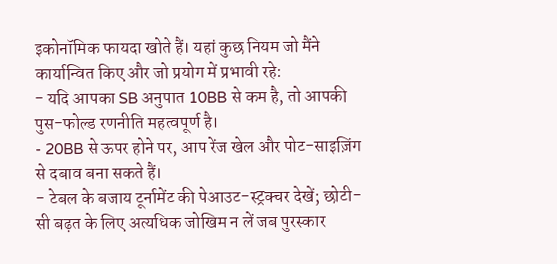इकोनॉमिक फायदा खोते हैं। यहां कुछ नियम जो मैंने कार्यान्वित किए और जो प्रयोग में प्रभावी रहे:
- यदि आपका SB अनुपात 10BB से कम है, तो आपकी पुस-फोल्ड रणनीति महत्वपूर्ण है।
- 20BB से ऊपर होने पर, आप रेंज खेल और पोट-साइज़िंग से दबाव बना सकते हैं।
- टेबल के बजाय टूर्नामेंट की पेआउट-स्ट्रक्चर देखें; छोटी-सी बढ़त के लिए अत्यधिक जोखिम न लें जब पुरस्कार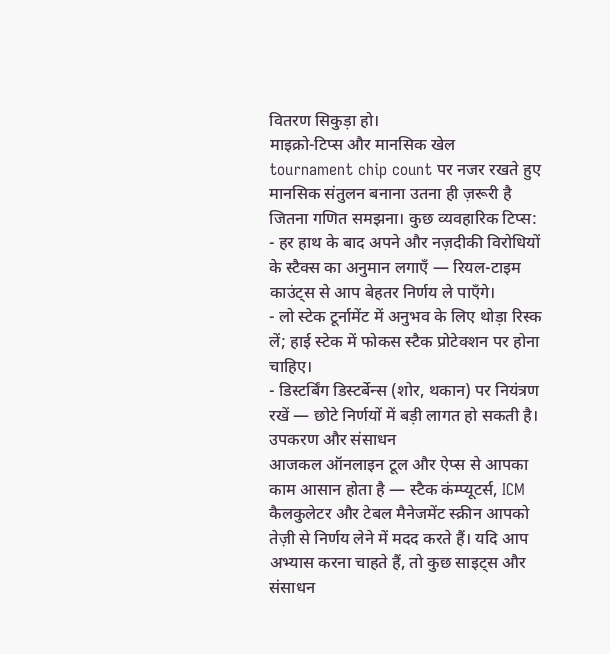वितरण सिकुड़ा हो।
माइक्रो-टिप्स और मानसिक खेल
tournament chip count पर नजर रखते हुए मानसिक संतुलन बनाना उतना ही ज़रूरी है जितना गणित समझना। कुछ व्यवहारिक टिप्स:
- हर हाथ के बाद अपने और नज़दीकी विरोधियों के स्टैक्स का अनुमान लगाएँ — रियल-टाइम काउंट्स से आप बेहतर निर्णय ले पाएँगे।
- लो स्टेक टूर्नामेंट में अनुभव के लिए थोड़ा रिस्क लें; हाई स्टेक में फोकस स्टैक प्रोटेक्शन पर होना चाहिए।
- डिस्टर्बिंग डिस्टर्बेन्स (शोर, थकान) पर नियंत्रण रखें — छोटे निर्णयों में बड़ी लागत हो सकती है।
उपकरण और संसाधन
आजकल ऑनलाइन टूल और ऐप्स से आपका काम आसान होता है — स्टैक कंम्प्यूटर्स, ICM कैलकुलेटर और टेबल मैनेजमेंट स्क्रीन आपको तेज़ी से निर्णय लेने में मदद करते हैं। यदि आप अभ्यास करना चाहते हैं, तो कुछ साइट्स और संसाधन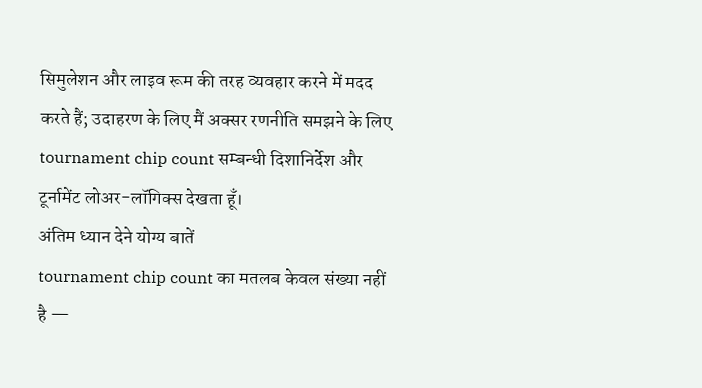सिमुलेशन और लाइव रूम की तरह व्यवहार करने में मदद करते हैं; उदाहरण के लिए मैं अक्सर रणनीति समझने के लिए tournament chip count सम्बन्धी दिशानिर्देश और टूर्नामेंट लोअर-लॉगिक्स देखता हूँ।
अंतिम ध्यान देने योग्य बातें
tournament chip count का मतलब केवल संख्या नहीं है —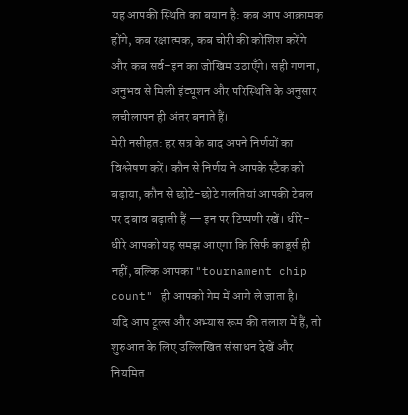यह आपकी स्थिति का बयान है: कब आप आक्रामक होंगे, कब रक्षात्मक, कब चोरी की कोशिश करेंगे और कब सर्व-इन का जोखिम उठाएँगे। सही गणना, अनुभव से मिली इंट्यूशन और परिस्थिति के अनुसार लचीलापन ही अंतर बनाते हैं।
मेरी नसीहत: हर सत्र के बाद अपने निर्णयों का विश्लेषण करें। कौन से निर्णय ने आपके स्टैक को बढ़ाया, कौन से छोटे-छोटे गलतियां आपकी टेबल पर दबाव बढ़ाती हैं — इन पर टिप्पणी रखें। धीरे-धीरे आपको यह समझ आएगा कि सिर्फ कार्ड्स ही नहीं, बल्कि आपका "tournament chip count" ही आपको गेम में आगे ले जाता है।
यदि आप टूल्स और अभ्यास रूम की तलाश में हैं, तो शुरुआत के लिए उल्लिखित संसाधन देखें और नियमित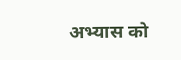अभ्यास को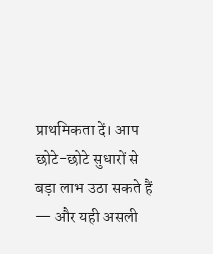प्राथमिकता दें। आप छोटे-छोटे सुधारों से बड़ा लाभ उठा सकते हैं — और यही असली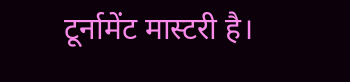टूर्नामेंट मास्टरी है।